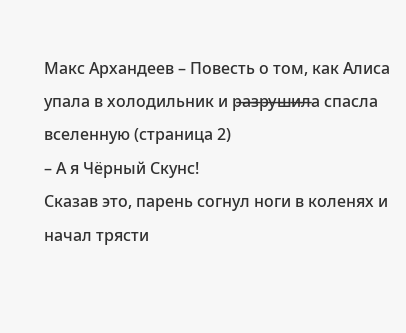Макс Архандеев – Повесть о том, как Алиса упала в холодильник и р̶а̶з̶р̶у̶ш̶и̶л̶а спасла вселенную (страница 2)
– А я Чёрный Скунс!
Сказав это, парень согнул ноги в коленях и начал трясти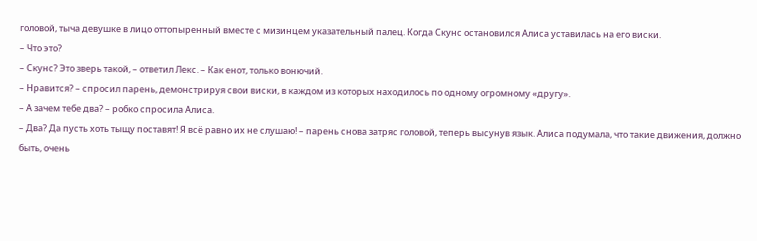головой, тыча девушке в лицо оттопыренный вместе с мизинцем указательный палец. Когда Скунс остановился Алиса уставилась на его виски.
– Что это?
– Скунс? Это зверь такой, – ответил Лекс. – Как енот, только вонючий.
– Нравится? – спросил парень, демонстрируя свои виски, в каждом из которых находилось по одному огромному «другу».
– А зачем тебе два? – робко спросила Алиса.
– Два? Да пусть хоть тыщу поставят! Я всё равно их не слушаю! – парень снова затряс головой, теперь высунув язык. Алиса подумала, что такие движения, должно быть, очень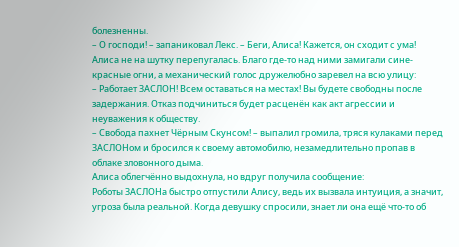болезненны.
– О господи! – запаниковал Лекс. – Беги, Алиса! Кажется, он сходит с ума!
Алиса не на шутку перепугалась. Благо где-то над ними замигали сине-красные огни, а механический голос дружелюбно заревел на всю улицу:
– Работает ЗАСЛОН! Всем оставаться на местах! Вы будете свободны после задержания. Отказ подчиниться будет расценён как акт агрессии и неуважения к обществу.
– Свобода пахнет Чёрным Скунсом! – выпалил громила, тряся кулаками перед ЗАСЛОНом и бросился к своему автомобилю, незамедлительно пропав в облаке зловонного дыма.
Алиса облегчённо выдохнула, но вдруг получила сообщение:
Роботы ЗАСЛОНа быстро отпустили Алису, ведь их вызвала интуиция, а значит, угроза была реальной. Когда девушку спросили, знает ли она ещё что-то об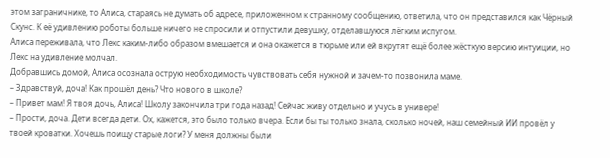этом заграничнике, то Алиса, стараясь не думать об адресе, приложенном к странному сообщению, ответила, что он представился как Чёрный Скунс. К её удивлению роботы больше ничего не спросили и отпустили девушку, отделавшуюся лёгким испугом.
Алиса переживала, что Лекс каким-либо образом вмешается и она окажется в тюрьме или ей вкрутят ещё более жёсткую версию интуиции, но Лекс на удивление молчал.
Добравшись домой, Алиса осознала острую необходимость чувствовать себя нужной и зачем-то позвонила маме.
– Здравствуй, доча! Как прошёл день? Что нового в школе?
– Привет мам! Я твоя дочь, Алиса! Школу закончила три года назад! Сейчас живу отдельно и учусь в универе!
– Прости, доча. Дети всегда дети. Ох, кажется, это было только вчера. Если бы ты только знала, сколько ночей, наш семейный ИИ провёл у твоей кроватки. Хочешь поищу старые логи? У меня должны были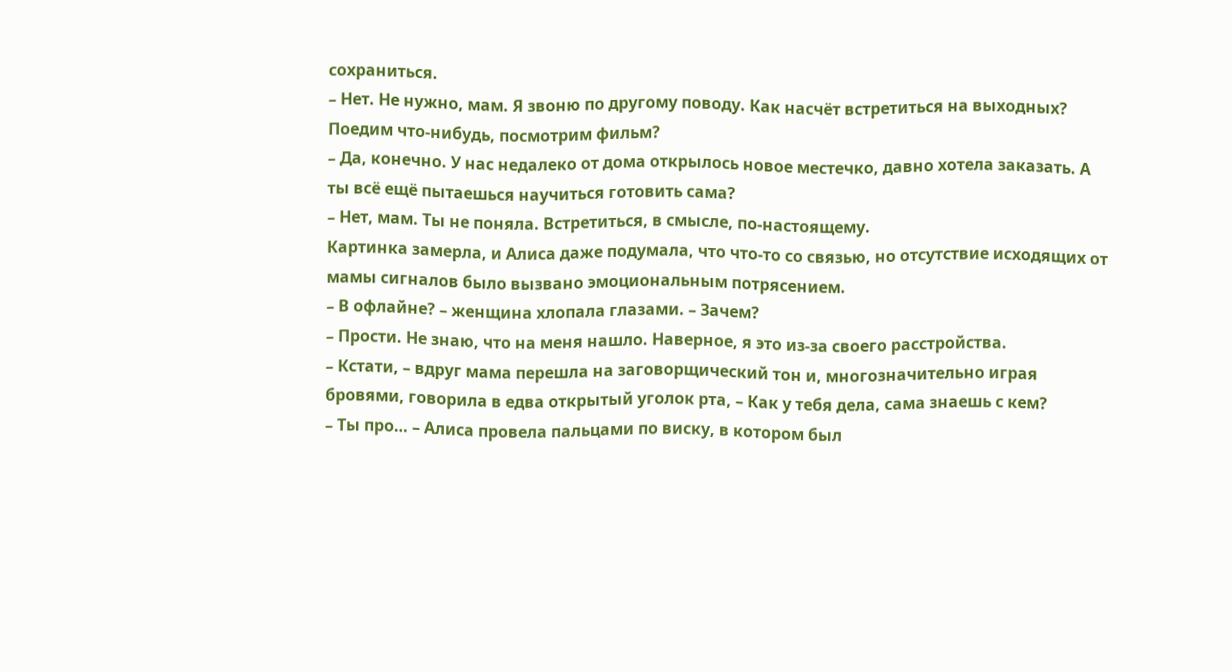сохраниться.
– Нет. Не нужно, мам. Я звоню по другому поводу. Как насчёт встретиться на выходных? Поедим что-нибудь, посмотрим фильм?
– Да, конечно. У нас недалеко от дома открылось новое местечко, давно хотела заказать. А ты всё ещё пытаешься научиться готовить сама?
– Нет, мам. Ты не поняла. Встретиться, в смысле, по-настоящему.
Картинка замерла, и Алиса даже подумала, что что-то со связью, но отсутствие исходящих от мамы сигналов было вызвано эмоциональным потрясением.
– В офлайне? – женщина хлопала глазами. – Зачем?
– Прости. Не знаю, что на меня нашло. Наверное, я это из-за своего расстройства.
– Кстати, – вдруг мама перешла на заговорщический тон и, многозначительно играя бровями, говорила в едва открытый уголок рта, – Как у тебя дела, сама знаешь с кем?
– Ты про… – Алиса провела пальцами по виску, в котором был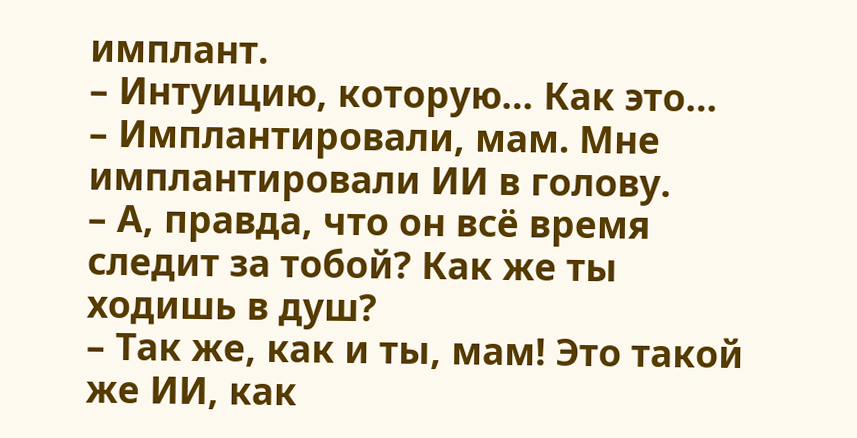имплант.
– Интуицию, которую… Как это…
– Имплантировали, мам. Мне имплантировали ИИ в голову.
– А, правда, что он всё время следит за тобой? Как же ты ходишь в душ?
– Так же, как и ты, мам! Это такой же ИИ, как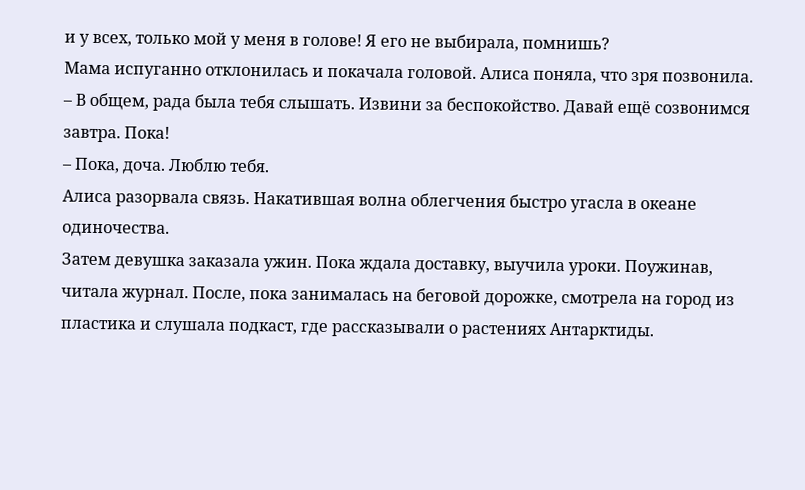и у всех, только мой у меня в голове! Я его не выбирала, помнишь?
Мама испуганно отклонилась и покачала головой. Алиса поняла, что зря позвонила.
– В общем, рада была тебя слышать. Извини за беспокойство. Давай ещё созвонимся завтра. Пока!
– Пока, доча. Люблю тебя.
Алиса разорвала связь. Накатившая волна облегчения быстро угасла в океане одиночества.
Затем девушка заказала ужин. Пока ждала доставку, выучила уроки. Поужинав, читала журнал. После, пока занималась на беговой дорожке, смотрела на город из пластика и слушала подкаст, где рассказывали о растениях Антарктиды.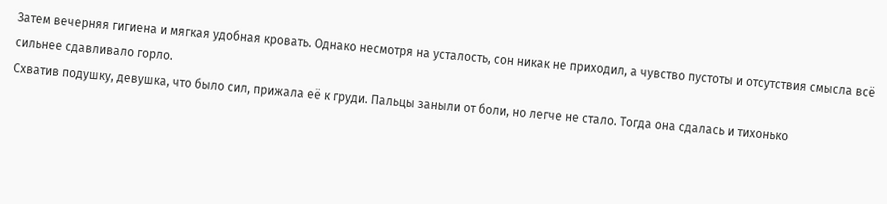Затем вечерняя гигиена и мягкая удобная кровать. Однако несмотря на усталость, сон никак не приходил, а чувство пустоты и отсутствия смысла всё сильнее сдавливало горло.
Схватив подушку, девушка, что было сил, прижала её к груди. Пальцы заныли от боли, но легче не стало. Тогда она сдалась и тихонько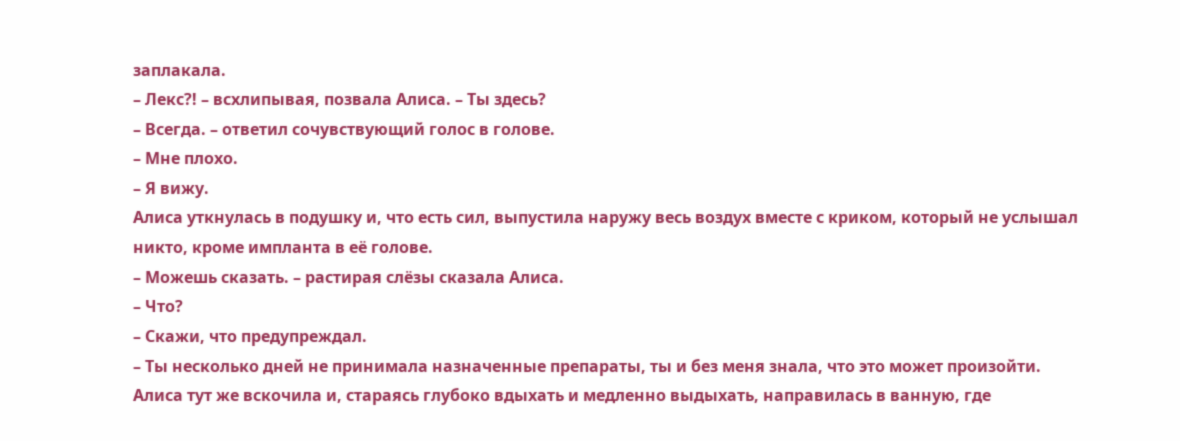заплакала.
– Лекс?! – всхлипывая, позвала Алиса. – Ты здесь?
– Всегда. – ответил сочувствующий голос в голове.
– Мне плохо.
– Я вижу.
Алиса уткнулась в подушку и, что есть сил, выпустила наружу весь воздух вместе с криком, который не услышал никто, кроме импланта в её голове.
– Можешь сказать. – растирая слёзы сказала Алиса.
– Что?
– Скажи, что предупреждал.
– Ты несколько дней не принимала назначенные препараты, ты и без меня знала, что это может произойти.
Алиса тут же вскочила и, стараясь глубоко вдыхать и медленно выдыхать, направилась в ванную, где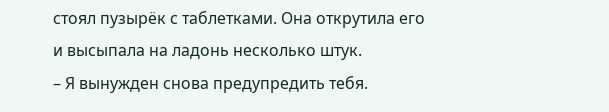стоял пузырёк с таблетками. Она открутила его и высыпала на ладонь несколько штук.
– Я вынужден снова предупредить тебя.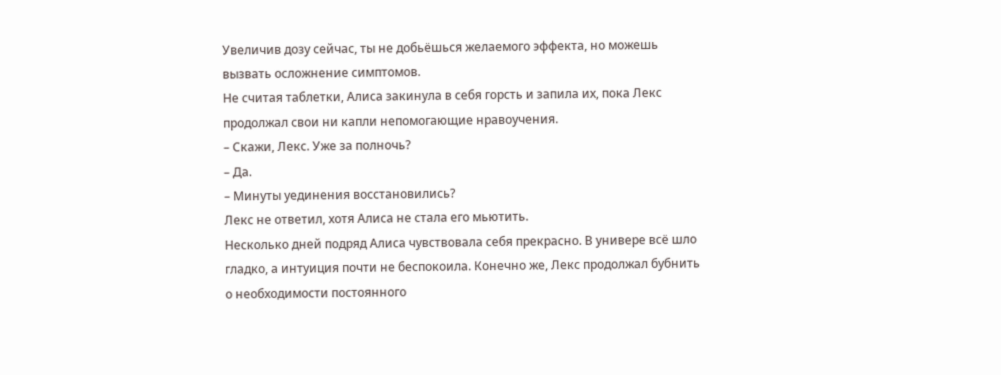Увеличив дозу сейчас, ты не добьёшься желаемого эффекта, но можешь вызвать осложнение симптомов.
Не считая таблетки, Алиса закинула в себя горсть и запила их, пока Лекс продолжал свои ни капли непомогающие нравоучения.
– Скажи, Лекс. Уже за полночь?
– Да.
– Минуты уединения восстановились?
Лекс не ответил, хотя Алиса не стала его мьютить.
Несколько дней подряд Алиса чувствовала себя прекрасно. В универе всё шло гладко, а интуиция почти не беспокоила. Конечно же, Лекс продолжал бубнить о необходимости постоянного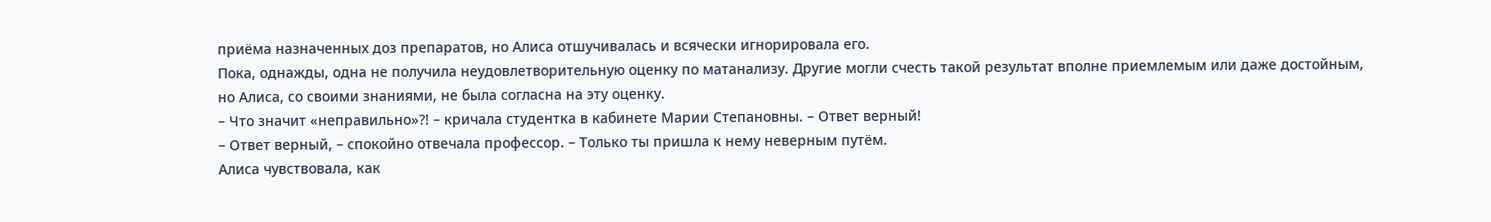приёма назначенных доз препаратов, но Алиса отшучивалась и всячески игнорировала его.
Пока, однажды, одна не получила неудовлетворительную оценку по матанализу. Другие могли счесть такой результат вполне приемлемым или даже достойным, но Алиса, со своими знаниями, не была согласна на эту оценку.
– Что значит «неправильно»?! – кричала студентка в кабинете Марии Степановны. – Ответ верный!
– Ответ верный, – спокойно отвечала профессор. – Только ты пришла к нему неверным путём.
Алиса чувствовала, как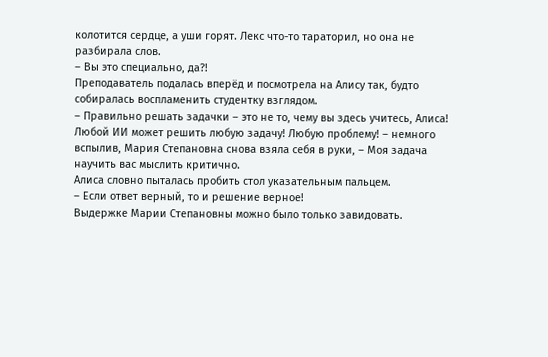колотится сердце, а уши горят. Лекс что-то тараторил, но она не разбирала слов.
– Вы это специально, да?!
Преподаватель подалась вперёд и посмотрела на Алису так, будто собиралась воспламенить студентку взглядом.
– Правильно решать задачки – это не то, чему вы здесь учитесь, Алиса! Любой ИИ может решить любую задачу! Любую проблему! – немного вспылив, Мария Степановна снова взяла себя в руки, – Моя задача научить вас мыслить критично.
Алиса словно пыталась пробить стол указательным пальцем.
– Если ответ верный, то и решение верное!
Выдержке Марии Степановны можно было только завидовать.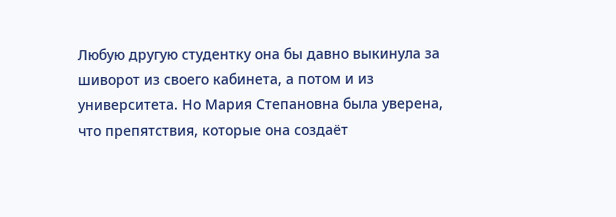Любую другую студентку она бы давно выкинула за шиворот из своего кабинета, а потом и из университета. Но Мария Степановна была уверена, что препятствия, которые она создаёт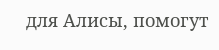для Алисы, помогут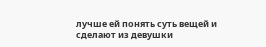лучше ей понять суть вещей и сделают из девушки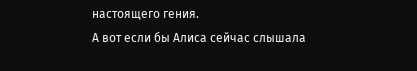настоящего гения.
А вот если бы Алиса сейчас слышала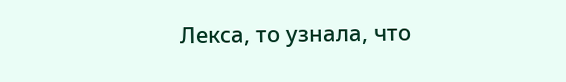Лекса, то узнала, что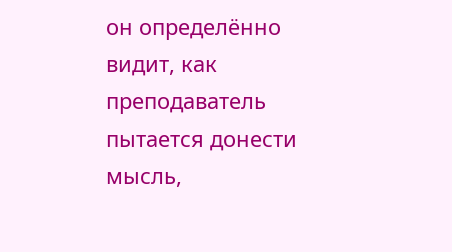он определённо видит, как преподаватель пытается донести мысль,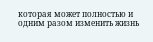которая может полностью и одним разом изменить жизнь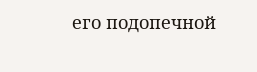его подопечной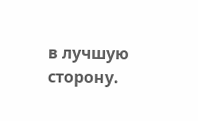в лучшую сторону.